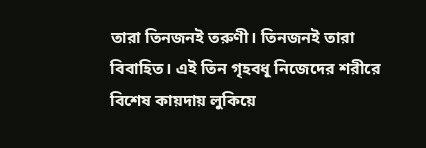তারা তিনজনই তরুণী। তিনজনই তারা বিবাহিত। এই তিন গৃহবধূ নিজেদের শরীরে বিশেষ কায়দায় লুকিয়ে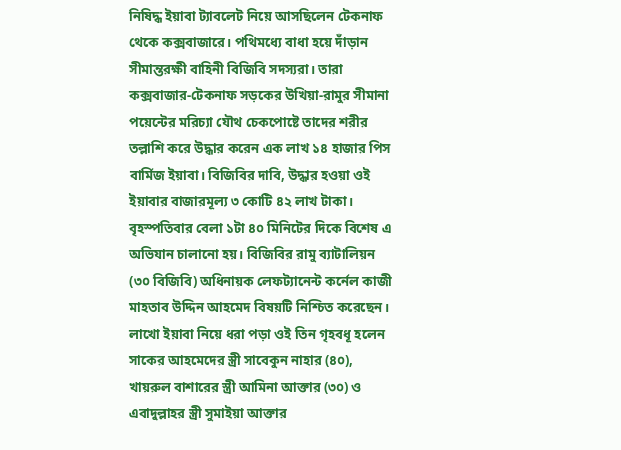নিষিদ্ধ ইয়াবা ট্যাবলেট নিয়ে আসছিলেন টেকনাফ থেকে কক্সবাজারে। পথিমধ্যে বাধা হয়ে দাঁড়ান সীমান্তরক্ষী বাহিনী বিজিবি সদস্যরা। তারা কক্সবাজার-টেকনাফ সড়কের উখিয়া-রামুর সীমানা পয়েন্টের মরিচ্যা যৌথ চেকপোষ্টে তাদের শরীর তল্লাশি করে উদ্ধার করেন এক লাখ ১৪ হাজার পিস বার্মিজ ইয়াবা। বিজিবির দাবি, উদ্ধার হওয়া ওই ইয়াবার বাজারমূল্য ৩ কোটি ৪২ লাখ টাকা।
বৃহস্পতিবার বেলা ১টা ৪০ মিনিটের দিকে বিশেষ এ অভিযান চালানো হয়। বিজিবির রামু ব্যাটালিয়ন (৩০ বিজিবি) অধিনায়ক লেফট্যানেন্ট কর্নেল কাজী মাহতাব উদ্দিন আহমেদ বিষয়টি নিশ্চিত করেছেন।
লাখো ইয়াবা নিয়ে ধরা পড়া ওই তিন গৃহবধূ হলেন সাকের আহমেদের স্ত্রী সাবেকুন নাহার (৪০), খায়রুল বাশারের স্ত্রী আমিনা আক্তার (৩০) ও এবাদুল্লাহর স্ত্রী সুমাইয়া আক্তার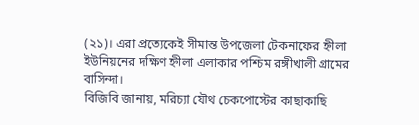(২১)। এরা প্রত্যেকেই সীমান্ত উপজেলা টেকনাফের হ্নীলা ইউনিয়নের দক্ষিণ হ্নীলা এলাকার পশ্চিম রঙ্গীখালী গ্রামের বাসিন্দা।
বিজিবি জানায়, মরিচ্যা যৌথ চেকপোস্টের কাছাকাছি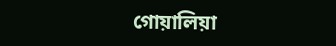গোয়ালিয়া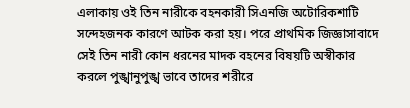এলাকায় ওই তিন নারীকে বহনকারী সিএনজি অটোরিকশাটি সন্দেহজনক কারণে আটক করা হয়। পরে প্রাথমিক জিজ্ঞাসাবাদে সেই তিন নারী কোন ধরনের মাদক বহনের বিষয়টি অস্বীকার করলে পুঙ্খানুপুঙ্খ ভাবে তাদের শরীরে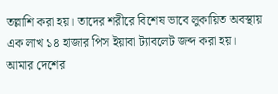তল্লাশি করা হয়। তাদের শরীরে বিশেষ ভাবে লুকায়িত অবস্থায় এক লাখ ১৪ হাজার পিস ইয়াবা ট্যাবলেট জব্দ করা হয়।
আমার দেশের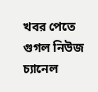খবর পেতে গুগল নিউজ চ্যানেল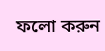ফলো করুন